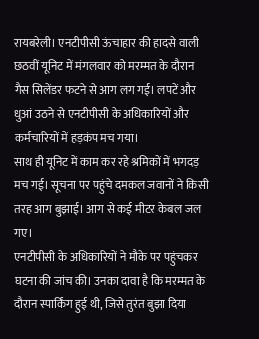रायबरेली। एनटीपीसी ऊंचाहार की हादसे वाली छठवीं यूनिट में मंगलवार को मरम्मत के दौरान गैस सिलेंडर फटने से आग लग गई। लपटें और धुआं उठने से एनटीपीसी के अधिकारियों और कर्मचारियों में हड़कंप मच गया।
साथ ही यूनिट में काम कर रहे श्रमिकों में भगदड़ मच गई। सूचना पर पहुंचे दमकल जवानों ने किसी तरह आग बुझाई। आग से कई मीटर केबल जल गए।
एनटीपीसी के अधिकारियों ने मौके पर पहुंचकर घटना की जांच की। उनका दावा है कि मरम्मत के दौरान स्पार्किंग हुई थी, जिसे तुरंत बुझा दिया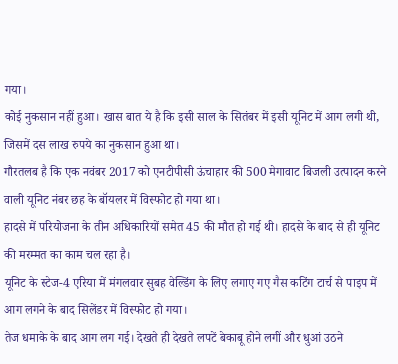गया।
कोई नुकसान नहीं हुआ। खास बात ये है कि इसी साल के सितंबर में इसी यूनिट में आग लगी थी, जिसमें दस लाख रुपये का नुकसान हुआ था।
गौरतलब है कि एक नवंबर 2017 को एनटीपीसी ऊंचाहार की 500 मेगावाट बिजली उत्पादन करने वाली यूनिट नंबर छह के बॉयलर में विस्फोट हो गया था।
हादसे में परियोजना के तीन अधिकारियों समेत 45 की मौत हो गई थी। हादसे के बाद से ही यूनिट की मरम्मत का काम चल रहा है।
यूनिट के स्टेज-4 एरिया में मंगलवार सुबह वेल्डिंग के लिए लगाए गए गैस कटिंग टार्च से पाइप में आग लगने के बाद सिलेंडर में विस्फोट हो गया।
तेज धमाके के बाद आग लग गई। देखते ही देखते लपटें बेकाबू होने लगीं और धुआं उठने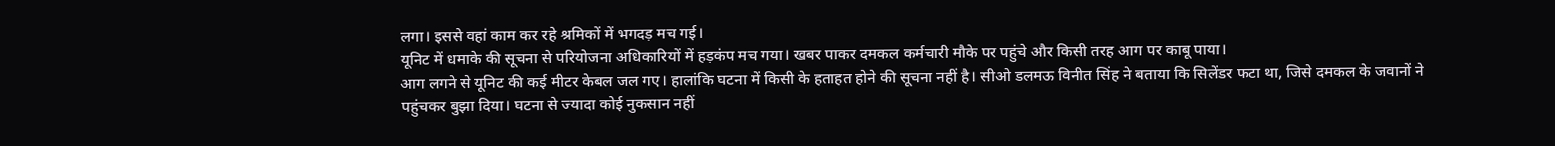लगा। इससे वहां काम कर रहे श्रमिकों में भगदड़ मच गई।
यूनिट में धमाके की सूचना से परियोजना अधिकारियों में हड़कंप मच गया। खबर पाकर दमकल कर्मचारी मौके पर पहुंचे और किसी तरह आग पर काबू पाया।
आग लगने से यूनिट की कई मीटर केबल जल गए। हालांकि घटना में किसी के हताहत होने की सूचना नहीं है। सीओ डलमऊ विनीत सिंह ने बताया कि सिलेंडर फटा था, जिसे दमकल के जवानों ने पहुंचकर बुझा दिया। घटना से ज्यादा कोई नुकसान नहीं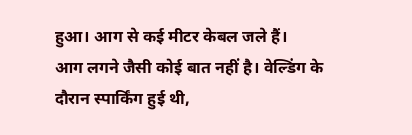हुआ। आग से कई मीटर केबल जले हैं।
आग लगने जैसी कोई बात नहीं है। वेल्डिंग के दौरान स्पार्किंग हुई थी,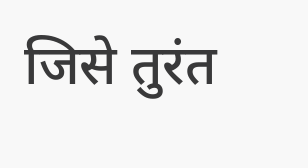जिसे तुरंत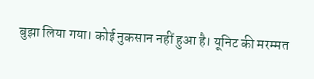बुझा लिया गया। कोई नुकसान नहीं हुआ है। यूनिट की मरम्मत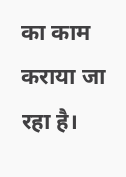का काम कराया जा रहा है।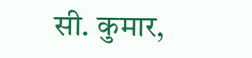सी. कुमार,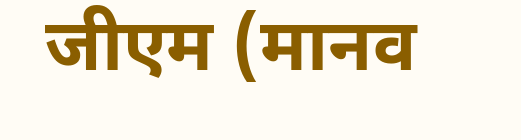जीएम (मानव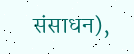संसाधन),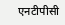एनटीपीसी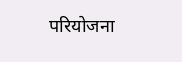परियोजना